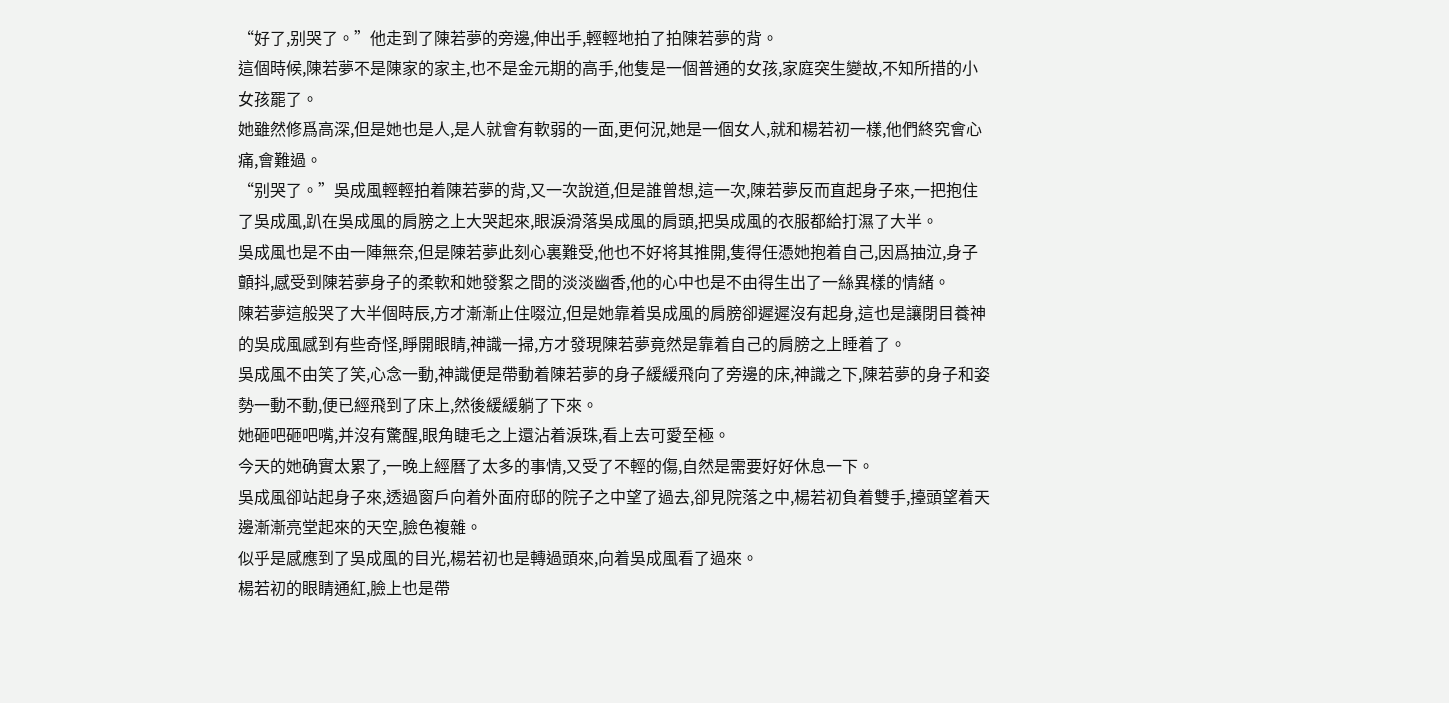“好了,别哭了。”他走到了陳若夢的旁邊,伸出手,輕輕地拍了拍陳若夢的背。
這個時候,陳若夢不是陳家的家主,也不是金元期的高手,他隻是一個普通的女孩,家庭突生變故,不知所措的小女孩罷了。
她雖然修爲高深,但是她也是人,是人就會有軟弱的一面,更何況,她是一個女人,就和楊若初一樣,他們終究會心痛,會難過。
“别哭了。”吳成風輕輕拍着陳若夢的背,又一次說道,但是誰曾想,這一次,陳若夢反而直起身子來,一把抱住了吳成風,趴在吳成風的肩膀之上大哭起來,眼淚滑落吳成風的肩頭,把吳成風的衣服都給打濕了大半。
吳成風也是不由一陣無奈,但是陳若夢此刻心裏難受,他也不好将其推開,隻得任憑她抱着自己,因爲抽泣,身子顫抖,感受到陳若夢身子的柔軟和她發絮之間的淡淡幽香,他的心中也是不由得生出了一絲異樣的情緒。
陳若夢這般哭了大半個時辰,方才漸漸止住啜泣,但是她靠着吳成風的肩膀卻遲遲沒有起身,這也是讓閉目養神的吳成風感到有些奇怪,睜開眼睛,神識一掃,方才發現陳若夢竟然是靠着自己的肩膀之上睡着了。
吳成風不由笑了笑,心念一動,神識便是帶動着陳若夢的身子緩緩飛向了旁邊的床,神識之下,陳若夢的身子和姿勢一動不動,便已經飛到了床上,然後緩緩躺了下來。
她砸吧砸吧嘴,并沒有驚醒,眼角睫毛之上還沾着淚珠,看上去可愛至極。
今天的她确實太累了,一晚上經曆了太多的事情,又受了不輕的傷,自然是需要好好休息一下。
吳成風卻站起身子來,透過窗戶向着外面府邸的院子之中望了過去,卻見院落之中,楊若初負着雙手,擡頭望着天邊漸漸亮堂起來的天空,臉色複雜。
似乎是感應到了吳成風的目光,楊若初也是轉過頭來,向着吳成風看了過來。
楊若初的眼睛通紅,臉上也是帶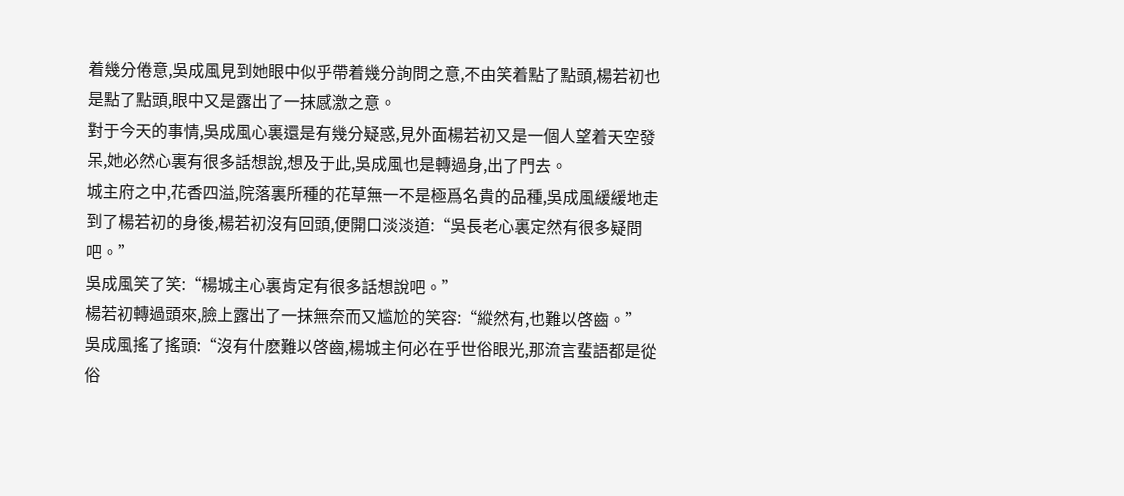着幾分倦意,吳成風見到她眼中似乎帶着幾分詢問之意,不由笑着點了點頭,楊若初也是點了點頭,眼中又是露出了一抹感激之意。
對于今天的事情,吳成風心裏還是有幾分疑惑,見外面楊若初又是一個人望着天空發呆,她必然心裏有很多話想說,想及于此,吳成風也是轉過身,出了門去。
城主府之中,花香四溢,院落裏所種的花草無一不是極爲名貴的品種,吳成風緩緩地走到了楊若初的身後,楊若初沒有回頭,便開口淡淡道:“吳長老心裏定然有很多疑問吧。”
吳成風笑了笑:“楊城主心裏肯定有很多話想說吧。”
楊若初轉過頭來,臉上露出了一抹無奈而又尴尬的笑容:“縱然有,也難以啓齒。”
吳成風搖了搖頭:“沒有什麽難以啓齒,楊城主何必在乎世俗眼光,那流言蜚語都是從俗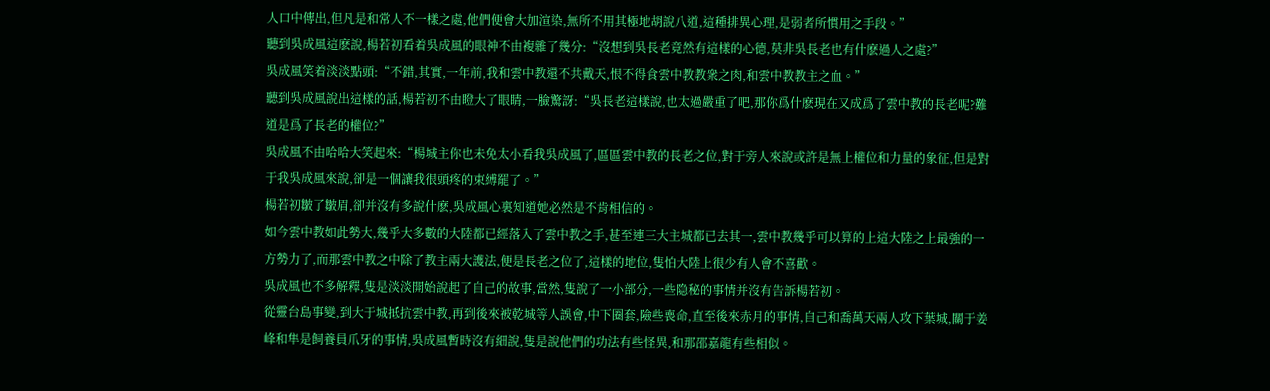人口中傳出,但凡是和常人不一樣之處,他們便會大加渲染,無所不用其極地胡說八道,這種排異心理,是弱者所慣用之手段。”
聽到吳成風這麽說,楊若初看着吳成風的眼神不由複雜了幾分:“沒想到吳長老竟然有這樣的心德,莫非吳長老也有什麽過人之處?”
吳成風笑着淡淡點頭:“不錯,其實,一年前,我和雲中教還不共戴天,恨不得食雲中教教衆之肉,和雲中教教主之血。”
聽到吳成風說出這樣的話,楊若初不由瞪大了眼睛,一臉驚訝:“吳長老這樣說,也太過嚴重了吧,那你爲什麽現在又成爲了雲中教的長老呢?難道是爲了長老的權位?”
吳成風不由哈哈大笑起來:“楊城主你也未免太小看我吳成風了,區區雲中教的長老之位,對于旁人來說或許是無上權位和力量的象征,但是對于我吳成風來說,卻是一個讓我很頭疼的束縛罷了。”
楊若初皺了皺眉,卻并沒有多說什麽,吳成風心裏知道她必然是不肯相信的。
如今雲中教如此勢大,幾乎大多數的大陸都已經落入了雲中教之手,甚至連三大主城都已去其一,雲中教幾乎可以算的上這大陸之上最強的一方勢力了,而那雲中教之中除了教主兩大護法,便是長老之位了,這樣的地位,隻怕大陸上很少有人會不喜歡。
吳成風也不多解釋,隻是淡淡開始說起了自己的故事,當然,隻說了一小部分,一些隐秘的事情并沒有告訴楊若初。
從靈台島事變,到大于城抵抗雲中教,再到後來被乾城等人誤會,中下圈套,險些喪命,直至後來赤月的事情,自己和喬萬天兩人攻下葉城,關于姜峰和隼是飼養員爪牙的事情,吳成風暫時沒有細說,隻是說他們的功法有些怪異,和那邵嘉龍有些相似。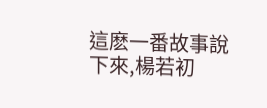這麽一番故事說下來,楊若初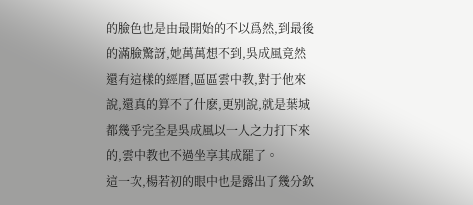的臉色也是由最開始的不以爲然,到最後的滿臉驚訝,她萬萬想不到,吳成風竟然還有這樣的經曆,區區雲中教,對于他來說,還真的算不了什麽,更别說,就是葉城都幾乎完全是吳成風以一人之力打下來的,雲中教也不過坐享其成罷了。
這一次,楊若初的眼中也是露出了幾分欽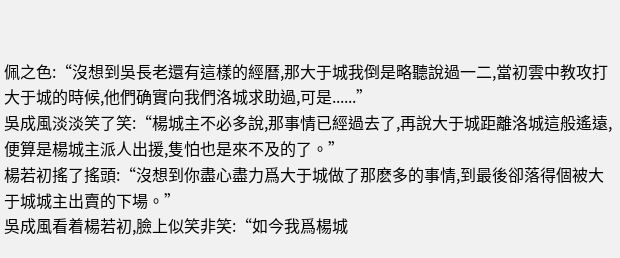佩之色:“沒想到吳長老還有這樣的經曆,那大于城我倒是略聽說過一二,當初雲中教攻打大于城的時候,他們确實向我們洛城求助過,可是......”
吳成風淡淡笑了笑:“楊城主不必多說,那事情已經過去了,再說大于城距離洛城這般遙遠,便算是楊城主派人出援,隻怕也是來不及的了。”
楊若初搖了搖頭:“沒想到你盡心盡力爲大于城做了那麽多的事情,到最後卻落得個被大于城城主出賣的下場。”
吳成風看着楊若初,臉上似笑非笑:“如今我爲楊城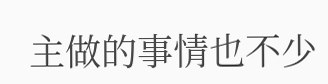主做的事情也不少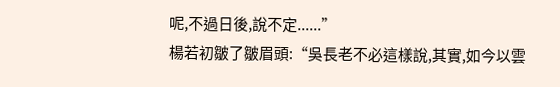呢,不過日後,說不定......”
楊若初皺了皺眉頭:“吳長老不必這樣說,其實,如今以雲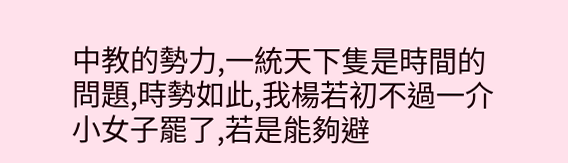中教的勢力,一統天下隻是時間的問題,時勢如此,我楊若初不過一介小女子罷了,若是能夠避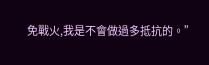免戰火,我是不會做過多抵抗的。”